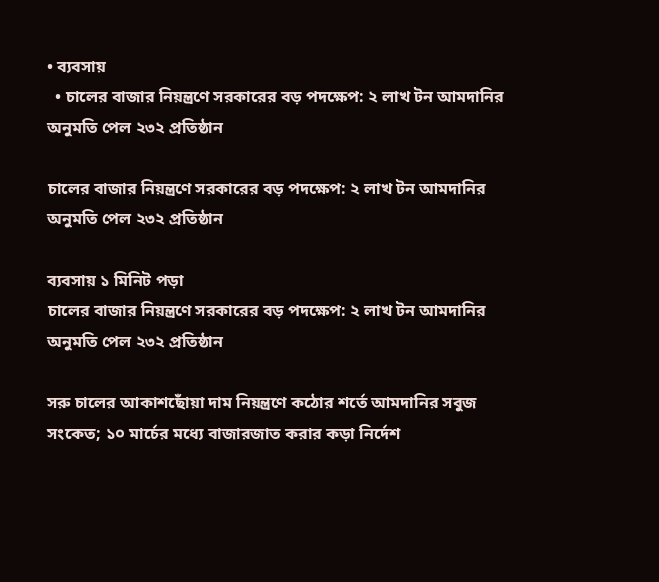• ব্যবসায়
  • চালের বাজার নিয়ন্ত্রণে সরকারের বড় পদক্ষেপ: ২ লাখ টন আমদানির অনুমতি পেল ২৩২ প্রতিষ্ঠান

চালের বাজার নিয়ন্ত্রণে সরকারের বড় পদক্ষেপ: ২ লাখ টন আমদানির অনুমতি পেল ২৩২ প্রতিষ্ঠান

ব্যবসায় ১ মিনিট পড়া
চালের বাজার নিয়ন্ত্রণে সরকারের বড় পদক্ষেপ: ২ লাখ টন আমদানির অনুমতি পেল ২৩২ প্রতিষ্ঠান

সরু চালের আকাশছোঁয়া দাম নিয়ন্ত্রণে কঠোর শর্তে আমদানির সবুজ সংকেত; ১০ মার্চের মধ্যে বাজারজাত করার কড়া নির্দেশ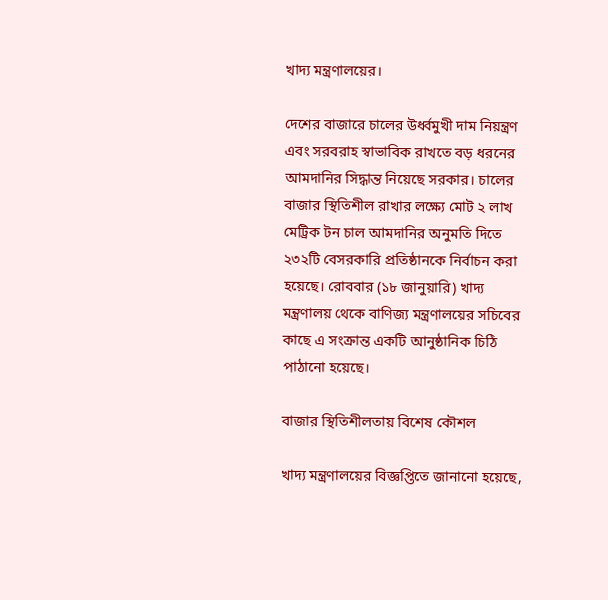খাদ্য মন্ত্রণালয়ের।

দেশের বাজারে চালের উর্ধ্বমুখী দাম নিয়ন্ত্রণ এবং সরবরাহ স্বাভাবিক রাখতে বড় ধরনের আমদানির সিদ্ধান্ত নিয়েছে সরকার। চালের বাজার স্থিতিশীল রাখার লক্ষ্যে মোট ২ লাখ মেট্রিক টন চাল আমদানির অনুমতি দিতে ২৩২টি বেসরকারি প্রতিষ্ঠানকে নির্বাচন করা হয়েছে। রোববার (১৮ জানুয়ারি) খাদ্য মন্ত্রণালয় থেকে বাণিজ্য মন্ত্রণালয়ের সচিবের কাছে এ সংক্রান্ত একটি আনুষ্ঠানিক চিঠি পাঠানো হয়েছে।

বাজার স্থিতিশীলতায় বিশেষ কৌশল

খাদ্য মন্ত্রণালয়ের বিজ্ঞপ্তিতে জানানো হয়েছে,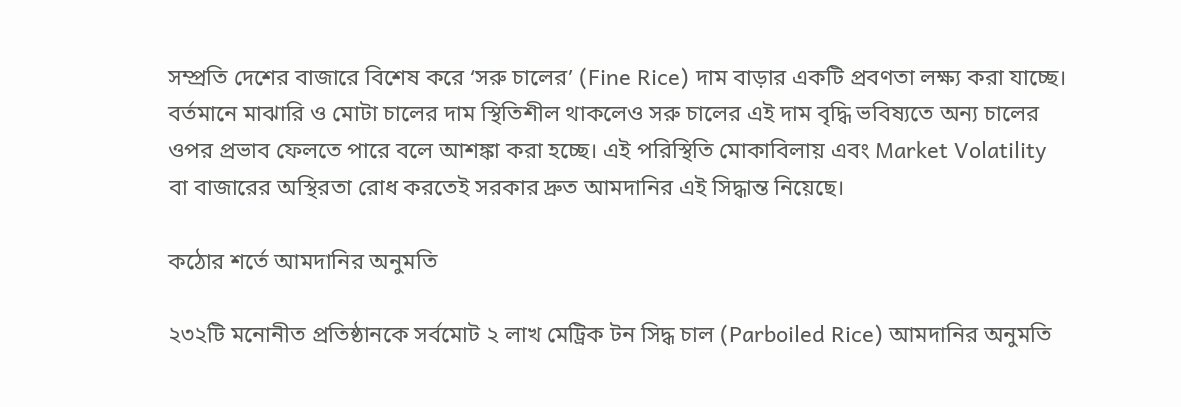সম্প্রতি দেশের বাজারে বিশেষ করে ‘সরু চালের’ (Fine Rice) দাম বাড়ার একটি প্রবণতা লক্ষ্য করা যাচ্ছে। বর্তমানে মাঝারি ও মোটা চালের দাম স্থিতিশীল থাকলেও সরু চালের এই দাম বৃদ্ধি ভবিষ্যতে অন্য চালের ওপর প্রভাব ফেলতে পারে বলে আশঙ্কা করা হচ্ছে। এই পরিস্থিতি মোকাবিলায় এবং Market Volatility বা বাজারের অস্থিরতা রোধ করতেই সরকার দ্রুত আমদানির এই সিদ্ধান্ত নিয়েছে।

কঠোর শর্তে আমদানির অনুমতি

২৩২টি মনোনীত প্রতিষ্ঠানকে সর্বমোট ২ লাখ মেট্রিক টন সিদ্ধ চাল (Parboiled Rice) আমদানির অনুমতি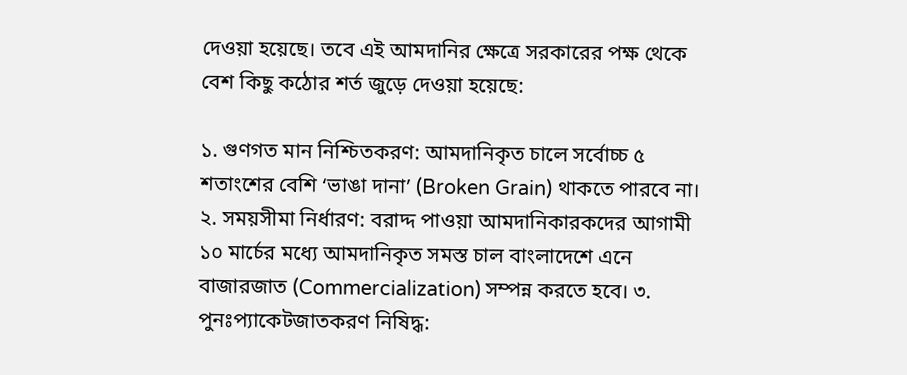দেওয়া হয়েছে। তবে এই আমদানির ক্ষেত্রে সরকারের পক্ষ থেকে বেশ কিছু কঠোর শর্ত জুড়ে দেওয়া হয়েছে:

১. গুণগত মান নিশ্চিতকরণ: আমদানিকৃত চালে সর্বোচ্চ ৫ শতাংশের বেশি ‘ভাঙা দানা’ (Broken Grain) থাকতে পারবে না। ২. সময়সীমা নির্ধারণ: বরাদ্দ পাওয়া আমদানিকারকদের আগামী ১০ মার্চের মধ্যে আমদানিকৃত সমস্ত চাল বাংলাদেশে এনে বাজারজাত (Commercialization) সম্পন্ন করতে হবে। ৩. পুনঃপ্যাকেটজাতকরণ নিষিদ্ধ: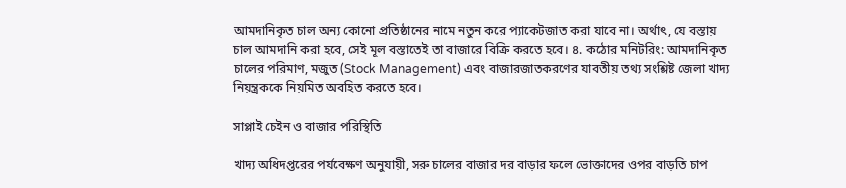আমদানিকৃত চাল অন্য কোনো প্রতিষ্ঠানের নামে নতুন করে প্যাকেটজাত করা যাবে না। অর্থাৎ, যে বস্তায় চাল আমদানি করা হবে, সেই মূল বস্তাতেই তা বাজারে বিক্রি করতে হবে। ৪. কঠোর মনিটরিং: আমদানিকৃত চালের পরিমাণ, মজুত (Stock Management) এবং বাজারজাতকরণের যাবতীয় তথ্য সংশ্লিষ্ট জেলা খাদ্য নিয়ন্ত্রককে নিয়মিত অবহিত করতে হবে।

সাপ্লাই চেইন ও বাজার পরিস্থিতি

খাদ্য অধিদপ্তরের পর্যবেক্ষণ অনুযায়ী, সরু চালের বাজার দর বাড়ার ফলে ভোক্তাদের ওপর বাড়তি চাপ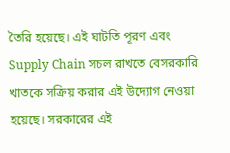তৈরি হয়েছে। এই ঘাটতি পূরণ এবং Supply Chain সচল রাখতে বেসরকারি খাতকে সক্রিয় করার এই উদ্যোগ নেওয়া হয়েছে। সরকারের এই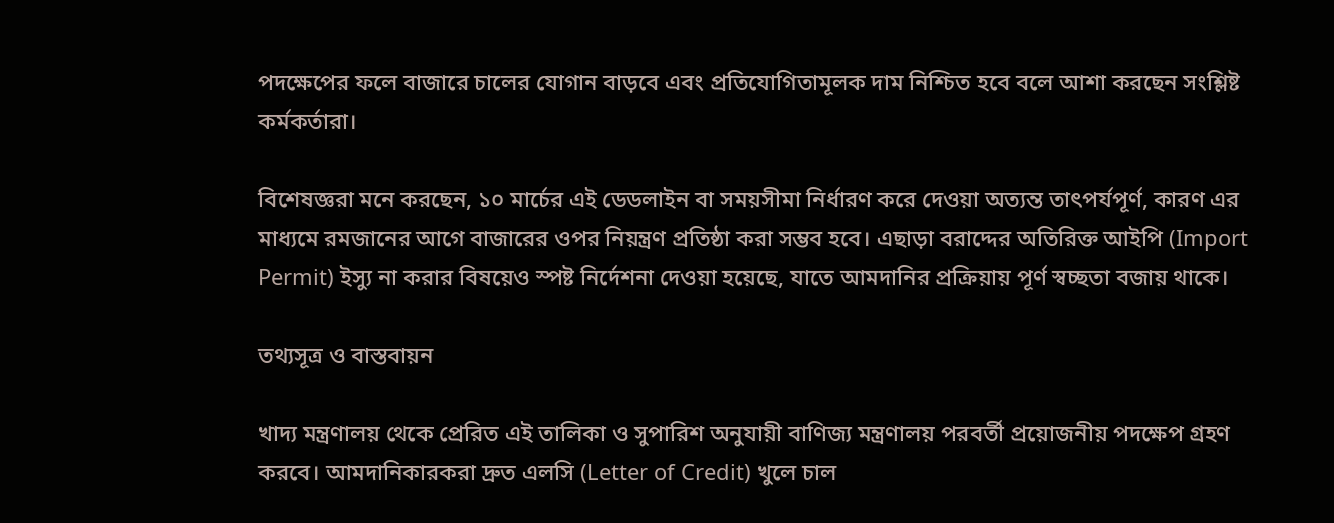পদক্ষেপের ফলে বাজারে চালের যোগান বাড়বে এবং প্রতিযোগিতামূলক দাম নিশ্চিত হবে বলে আশা করছেন সংশ্লিষ্ট কর্মকর্তারা।

বিশেষজ্ঞরা মনে করছেন, ১০ মার্চের এই ডেডলাইন বা সময়সীমা নির্ধারণ করে দেওয়া অত্যন্ত তাৎপর্যপূর্ণ, কারণ এর মাধ্যমে রমজানের আগে বাজারের ওপর নিয়ন্ত্রণ প্রতিষ্ঠা করা সম্ভব হবে। এছাড়া বরাদ্দের অতিরিক্ত আইপি (Import Permit) ইস্যু না করার বিষয়েও স্পষ্ট নির্দেশনা দেওয়া হয়েছে, যাতে আমদানির প্রক্রিয়ায় পূর্ণ স্বচ্ছতা বজায় থাকে।

তথ্যসূত্র ও বাস্তবায়ন

খাদ্য মন্ত্রণালয় থেকে প্রেরিত এই তালিকা ও সুপারিশ অনুযায়ী বাণিজ্য মন্ত্রণালয় পরবর্তী প্রয়োজনীয় পদক্ষেপ গ্রহণ করবে। আমদানিকারকরা দ্রুত এলসি (Letter of Credit) খুলে চাল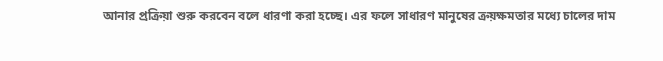আনার প্রক্রিয়া শুরু করবেন বলে ধারণা করা হচ্ছে। এর ফলে সাধারণ মানুষের ক্রয়ক্ষমতার মধ্যে চালের দাম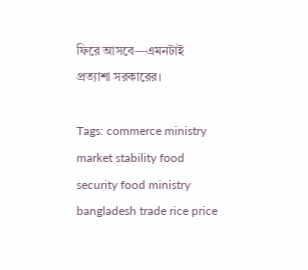ফিরে আসবে—এমনটাই প্রত্যাশা সরকারের।

Tags: commerce ministry market stability food security food ministry bangladesh trade rice price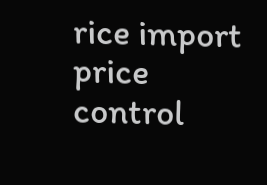rice import price control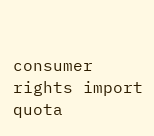consumer rights import quota